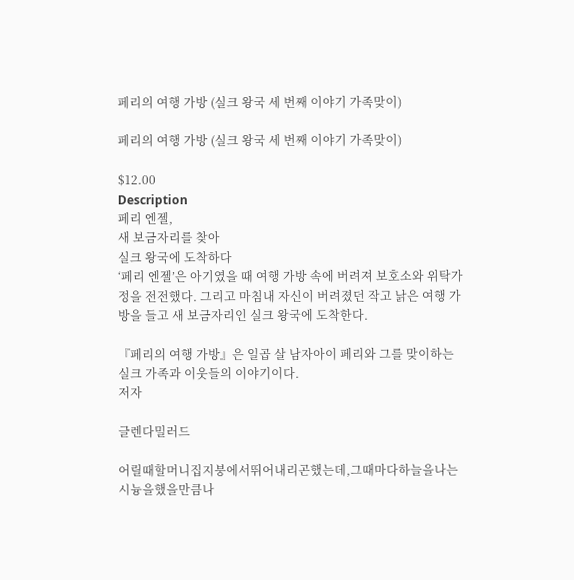페리의 여행 가방 (실크 왕국 세 번째 이야기 가족맞이)

페리의 여행 가방 (실크 왕국 세 번째 이야기 가족맞이)

$12.00
Description
페리 엔젤,
새 보금자리를 찾아
실크 왕국에 도착하다
‘페리 엔젤’은 아기였을 때 여행 가방 속에 버려져 보호소와 위탁가정을 전전했다. 그리고 마침내 자신이 버려졌던 작고 낡은 여행 가방을 들고 새 보금자리인 실크 왕국에 도착한다.

『페리의 여행 가방』은 일곱 살 남자아이 페리와 그를 맞이하는 실크 가족과 이웃들의 이야기이다.
저자

글렌다밀러드

어릴때할머니집지붕에서뛰어내리곤했는데,그때마다하늘을나는시늉을했을만큼나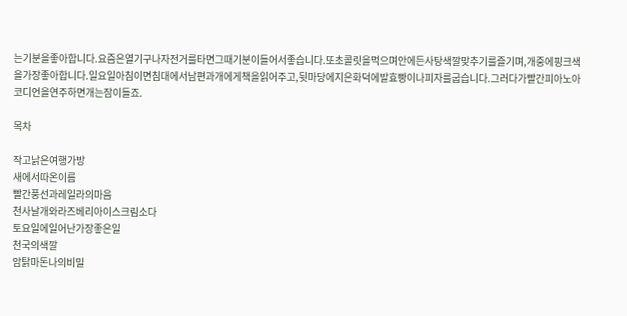는기분을좋아합니다.요즘은열기구나자전거를타면그때기분이들어서좋습니다.또초콜릿을먹으며안에든사탕색깔맞추기를즐기며,개중에핑크색을가장좋아합니다.일요일아침이면침대에서남편과개에게책을읽어주고,뒷마당에지은화덕에발효빵이나피자를굽습니다.그러다가빨간피아노아코디언을연주하면개는잠이들죠.

목차

작고낡은여행가방
새에서따온이름
빨간풍선과레일라의마음
천사날개와라즈베리아이스크림소다
토요일에일어난가장좋은일
천국의색깔
암탉마돈나의비밀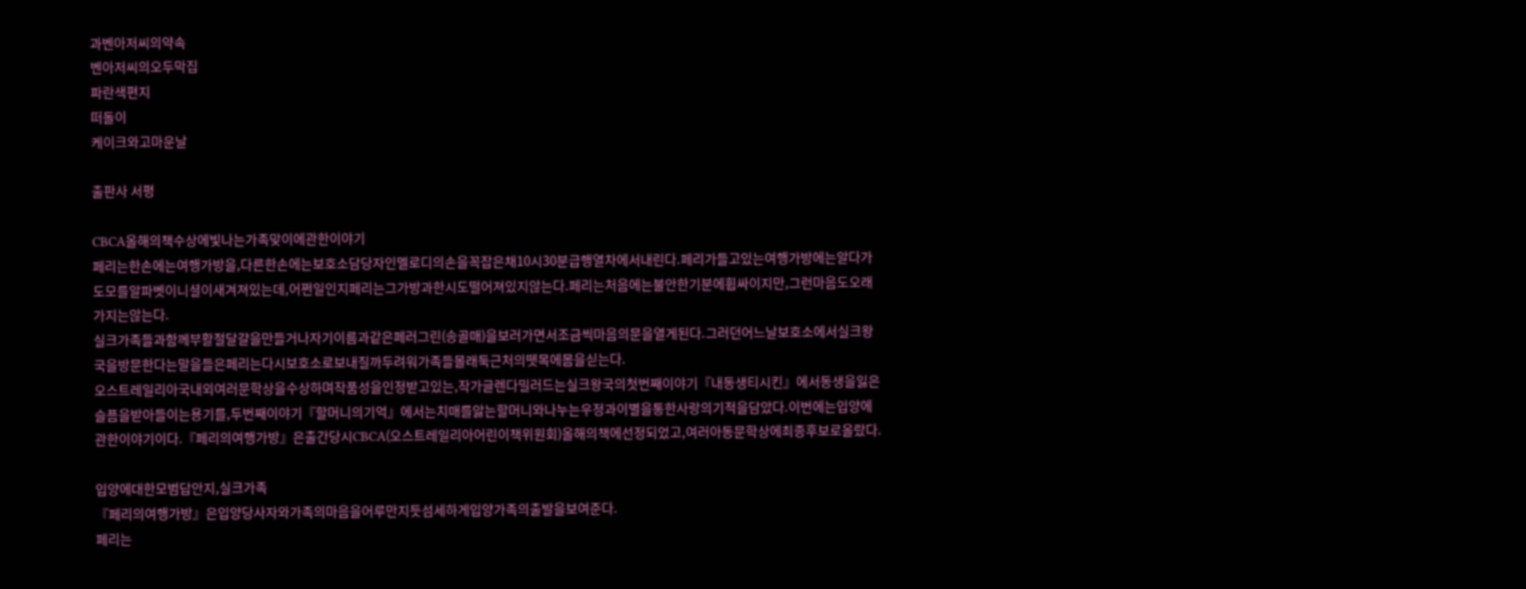과벤아저씨의약속
벤아저씨의오두막집
파란색편지
떠돌이
케이크와고마운날

출판사 서평

CBCA올해의책수상에빛나는가족맞이에관한이야기
페리는한손에는여행가방을,다른한손에는보호소담당자인멜로디의손을꼭잡은채10시30분급행열차에서내린다.페리가들고있는여행가방에는알다가도모를알파벳이니셜이새겨져있는데,어쩐일인지페리는그가방과한시도떨어져있지않는다.페리는처음에는불안한기분에휩싸이지만,그런마음도오래가지는않는다.
실크가족들과함께부활절달걀을만들거나자기이름과같은페러그린(송골매)을보러가면서조금씩마음의문을열게된다.그러던어느날보호소에서실크왕국을방문한다는말을들은페리는다시보호소로보내질까두려워가족들몰래둑근처의뗏목에몸을싣는다.
오스트레일리아국내외여러문학상을수상하며작품성을인정받고있는,작가글렌다밀러드는실크왕국의첫번째이야기『내동생티시킨』에서동생을잃은슬픔을받아들이는용기를,두번째이야기『할머니의기억』에서는치매를앓는할머니와나누는우정과이별을통한사랑의기적을담았다.이번에는입양에관한이야기이다.『페리의여행가방』은출간당시CBCA(오스트레일리아어린이책위원회)올해의책에선정되었고,여러아동문학상에최종후보로올랐다.

입양에대한모범답안지,실크가족
『페리의여행가방』은입양당사자와가족의마음을어루만지듯섬세하게입양가족의출발을보여준다.
페리는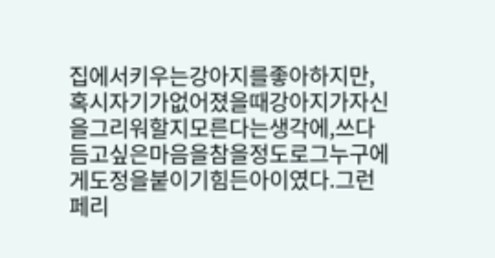집에서키우는강아지를좋아하지만,혹시자기가없어졌을때강아지가자신을그리워할지모른다는생각에,쓰다듬고싶은마음을참을정도로그누구에게도정을붙이기힘든아이였다.그런페리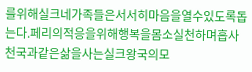를위해실크네가족들은서서히마음을열수있도록돕는다.페리의적응을위해행복을몸소실천하며흡사천국과같은삶을사는실크왕국의모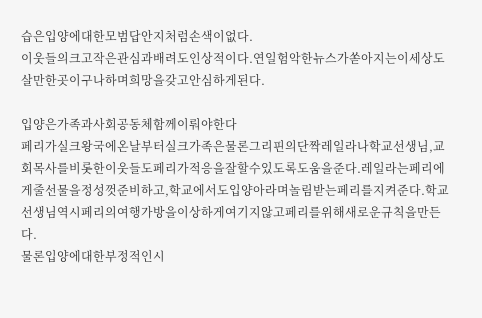습은입양에대한모범답안지처럼손색이없다.
이웃들의크고작은관심과배려도인상적이다.연일험악한뉴스가쏟아지는이세상도살만한곳이구나하며희망을갖고안심하게된다.

입양은가족과사회공동체함께이뤄야한다
페리가실크왕국에온날부터실크가족은물론그리핀의단짝레일라나학교선생님,교회목사를비롯한이웃들도페리가적응을잘할수있도록도움을준다.레일라는페리에게줄선물을정성껏준비하고,학교에서도입양아라며놀림받는페리를지켜준다.학교선생님역시페리의여행가방을이상하게여기지않고페리를위해새로운규칙을만든다.
물론입양에대한부정적인시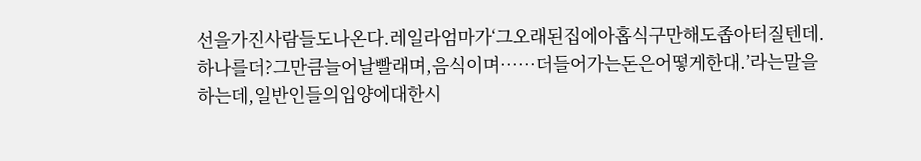선을가진사람들도나온다.레일라엄마가‘그오래된집에아홉식구만해도좁아터질텐데.하나를더?그만큼늘어날빨래며,음식이며……더들어가는돈은어떻게한대.’라는말을하는데,일반인들의입양에대한시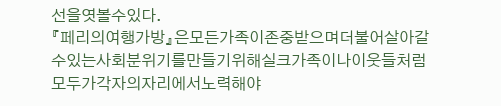선을엿볼수있다.
『페리의여행가방』은모든가족이존중받으며더불어살아갈수있는사회분위기를만들기위해실크가족이나이웃들처럼모두가각자의자리에서노력해야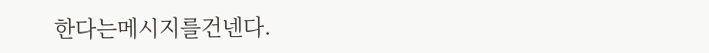한다는메시지를건넨다.